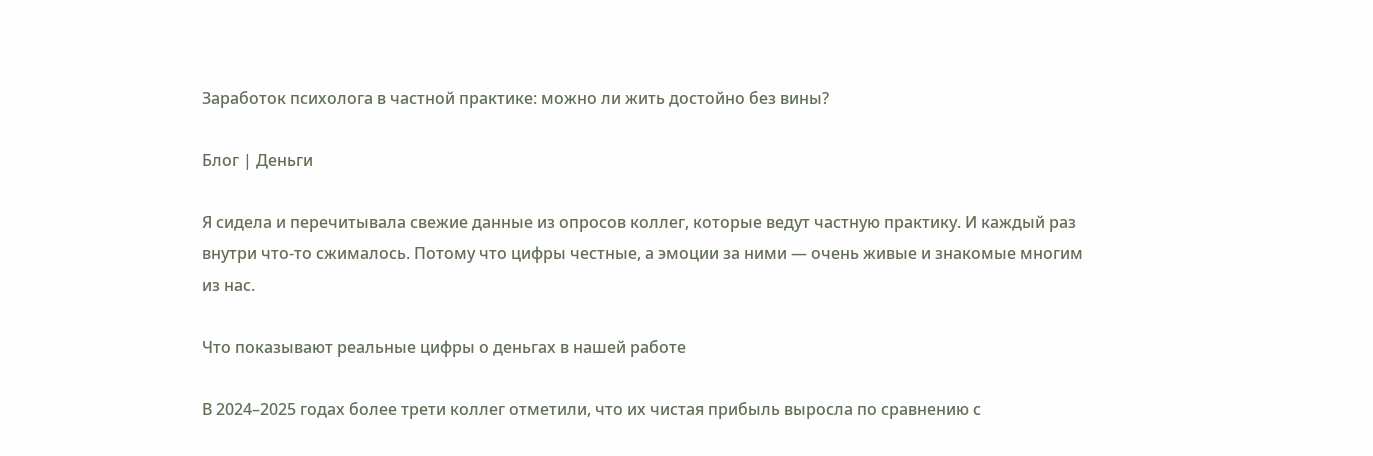Заработок психолога в частной практике: можно ли жить достойно без вины?

Блог | Деньги

Я сидела и перечитывала свежие данные из опросов коллег, которые ведут частную практику. И каждый раз внутри что-то сжималось. Потому что цифры честные, а эмоции за ними — очень живые и знакомые многим из нас.

Что показывают реальные цифры о деньгах в нашей работе

В 2024–2025 годах более трети коллег отметили, что их чистая прибыль выросла по сравнению с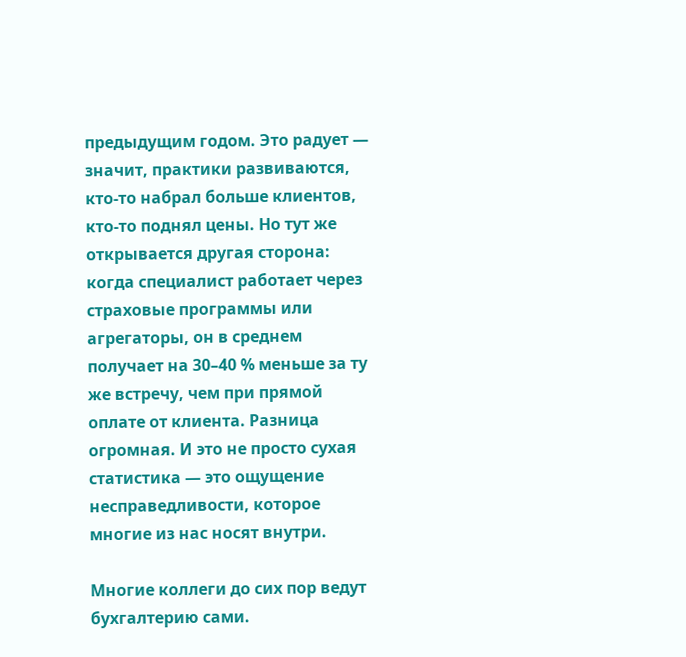предыдущим годом. Это радует — значит, практики развиваются, кто-то набрал больше клиентов, кто-то поднял цены. Но тут же открывается другая сторона: когда специалист работает через страховые программы или агрегаторы, он в среднем получает на 30–40 % меньше за ту же встречу, чем при прямой оплате от клиента. Разница огромная. И это не просто сухая статистика — это ощущение несправедливости, которое многие из нас носят внутри.

Многие коллеги до сих пор ведут бухгалтерию сами.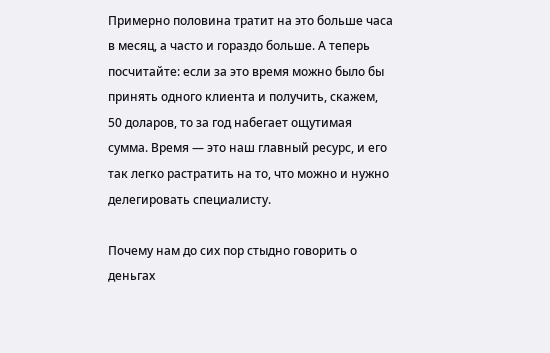Примерно половина тратит на это больше часа в месяц, а часто и гораздо больше. А теперь посчитайте: если за это время можно было бы принять одного клиента и получить, скажем, 50 доларов, то за год набегает ощутимая сумма. Время — это наш главный ресурс, и его так легко растратить на то, что можно и нужно делегировать специалисту.

Почему нам до сих пор стыдно говорить о деньгах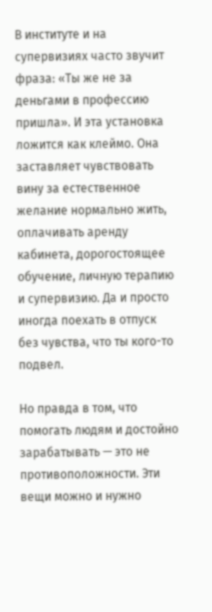В институте и на супервизиях часто звучит фраза: «Ты же не за деньгами в профессию пришла». И эта установка ложится как клеймо. Она заставляет чувствовать вину за естественное желание нормально жить, оплачивать аренду кабинета, дорогостоящее обучение, личную терапию и супервизию. Да и просто иногда поехать в отпуск без чувства, что ты кого-то подвел.

Но правда в том, что помогать людям и достойно зарабатывать — это не противоположности. Эти вещи можно и нужно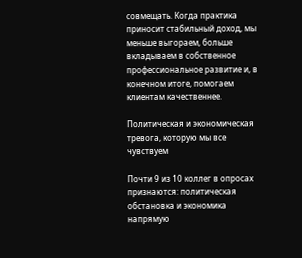совмещать. Когда практика приносит стабильный доход, мы меньше выгораем, больше вкладываем в собственное профессиональное развитие и, в конечном итоге, помогаем клиентам качественнее.

Политическая и экономическая тревога, которую мы все чувствуем

Почти 9 из 10 коллег в опросах признаются: политическая обстановка и экономика напрямую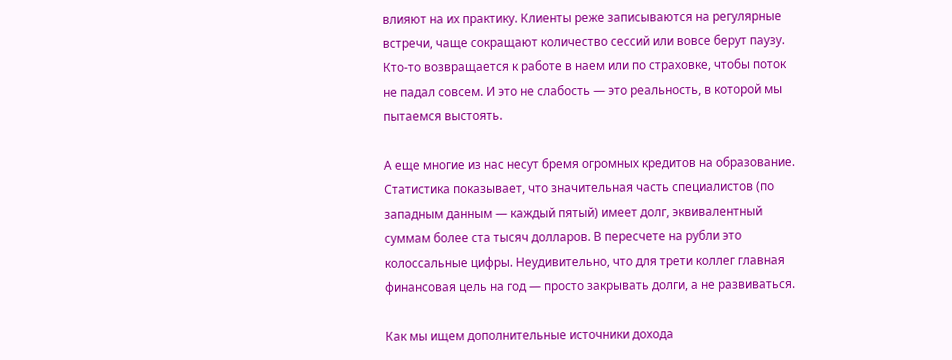влияют на их практику. Клиенты реже записываются на регулярные встречи, чаще сокращают количество сессий или вовсе берут паузу. Кто-то возвращается к работе в наем или по страховке, чтобы поток не падал совсем. И это не слабость — это реальность, в которой мы пытаемся выстоять.

А еще многие из нас несут бремя огромных кредитов на образование. Статистика показывает, что значительная часть специалистов (по западным данным — каждый пятый) имеет долг, эквивалентный суммам более ста тысяч долларов. В пересчете на рубли это колоссальные цифры. Неудивительно, что для трети коллег главная финансовая цель на год — просто закрывать долги, а не развиваться.

Как мы ищем дополнительные источники дохода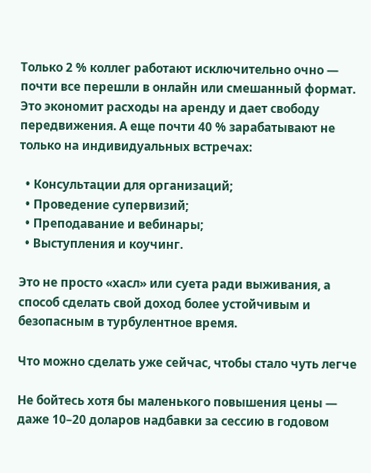Только 2 % коллег работают исключительно очно — почти все перешли в онлайн или смешанный формат. Это экономит расходы на аренду и дает свободу передвижения. А еще почти 40 % зарабатывают не только на индивидуальных встречах:

  • Консультации для организаций;
  • Проведение супервизий;
  • Преподавание и вебинары;
  • Выступления и коучинг.

Это не просто «хасл» или суета ради выживания, а способ сделать свой доход более устойчивым и безопасным в турбулентное время.

Что можно сделать уже сейчас, чтобы стало чуть легче

Не бойтесь хотя бы маленького повышения цены — даже 10–20 доларов надбавки за сессию в годовом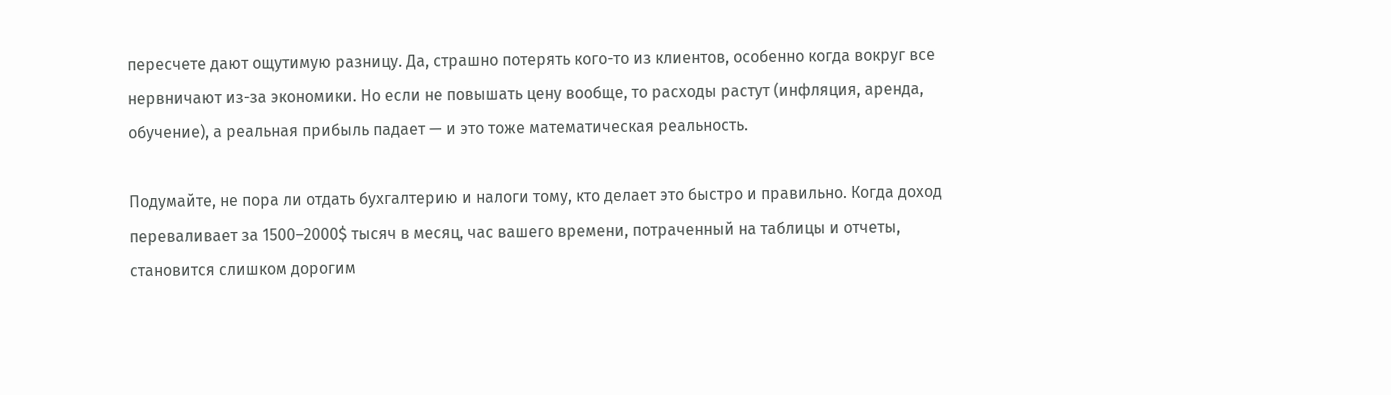пересчете дают ощутимую разницу. Да, страшно потерять кого-то из клиентов, особенно когда вокруг все нервничают из-за экономики. Но если не повышать цену вообще, то расходы растут (инфляция, аренда, обучение), а реальная прибыль падает — и это тоже математическая реальность.

Подумайте, не пора ли отдать бухгалтерию и налоги тому, кто делает это быстро и правильно. Когда доход переваливает за 1500–2000$ тысяч в месяц, час вашего времени, потраченный на таблицы и отчеты, становится слишком дорогим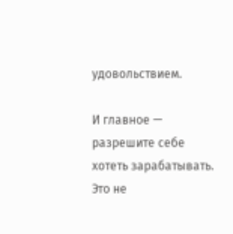удовольствием.

И главное — разрешите себе хотеть зарабатывать. Это не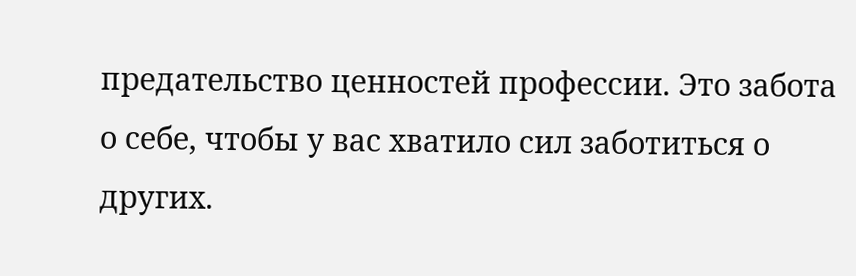предательство ценностей профессии. Это забота о себе, чтобы у вас хватило сил заботиться о других.